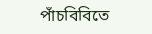পাঁচবিবিতে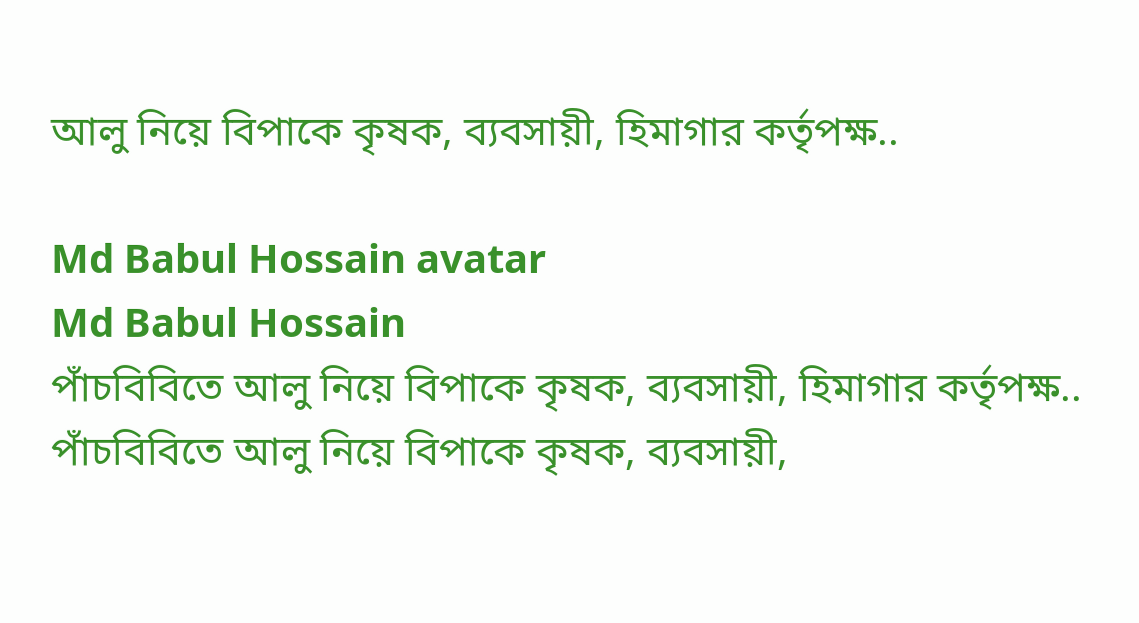আলু নিয়ে বিপাকে কৃষক, ব্যবসায়ী, হিমাগার কর্তৃপক্ষ..

Md Babul Hossain avatar
Md Babul Hossain
পাঁচবিবিতে আলু নিয়ে বিপাকে কৃষক, ব্যবসায়ী, হিমাগার কর্তৃপক্ষ..
পাঁচবিবিতে আলু নিয়ে বিপাকে কৃষক, ব্যবসায়ী,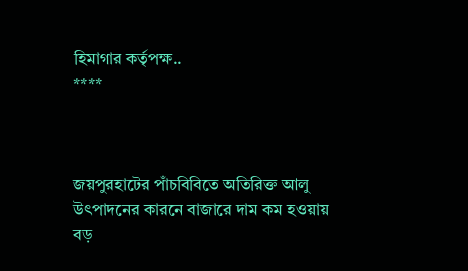হিমাগার কর্তৃপক্ষ..
****



জয়পুরহাটের পাঁচবিবিতে অতিরিক্ত আলু উৎপাদনের কারনে বাজারে দাম কম হওয়ায় বড়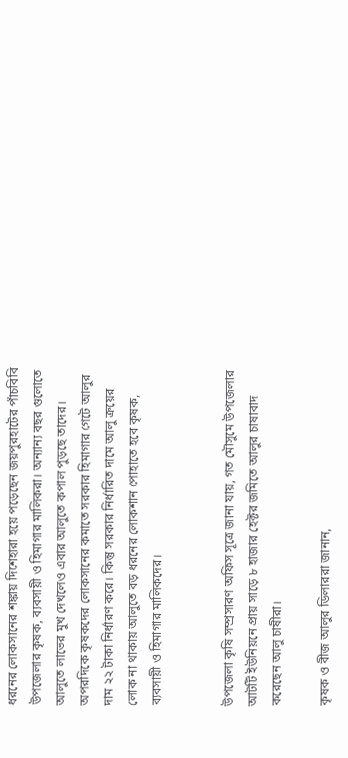ধরনের লোকসানের শঙ্কায় দিশেহারা হয়ে পড়েছেন জয়পুরহাটের পাঁচবিবি উপজেলার কৃষক, ব্যবসায়ী ও হিমাগার মালিকরা। অন্যান্য বছর গুলোতে আলুতে লাভের মুখ দেখলেও এবার আলুতে কপাল পুড়ছে তাদের। অপরদিকে কৃষকদের লোকসানের কমাতে সরকার হিমাগার গেটে আলুর দাম ২২ টাকা নির্ধারণ করে। কিন্তু সরকার নির্ধারিত দামে আলু ক্রয়ের লোক না থাকায় আলুতে বড় ধরনের লোকশান পোহাতে হবে কৃষক, ব্যবসায়ী ও হিমাগার মালিকদের।


উপজেলা কৃষি সম্প্রসারণ অফিস সূত্রে জানা যায়, গত মৌসুমে উপজেলার আটটি ইউনিয়নে প্রায় সাড়ে ৮ হাজার হেক্টর জমিতে আলুর চাষাবাদ করেছেন আলু চাষীরা।

কৃষক ও বীজ আলুর ডিলাররা জানান,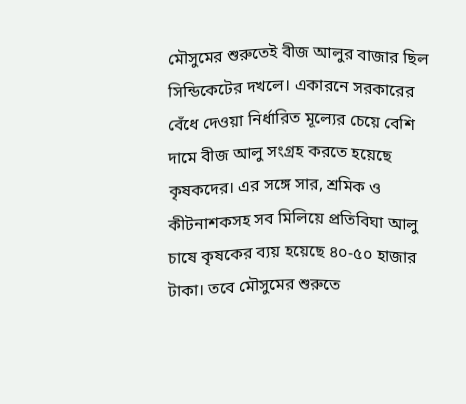মৌসুমের শুরুতেই বীজ আলুর বাজার ছিল সিন্ডিকেটের দখলে। একারনে সরকারের বেঁধে দেওয়া নির্ধারিত মূল্যের চেয়ে বেশি দামে বীজ আলু সংগ্রহ করতে হয়েছে কৃষকদের। এর সঙ্গে সার, শ্রমিক ও কীটনাশকসহ সব মিলিয়ে প্রতিবিঘা আলু চাষে কৃষকের ব্যয় হয়েছে ৪০-৫০ হাজার টাকা। তবে মৌসুমের শুরুতে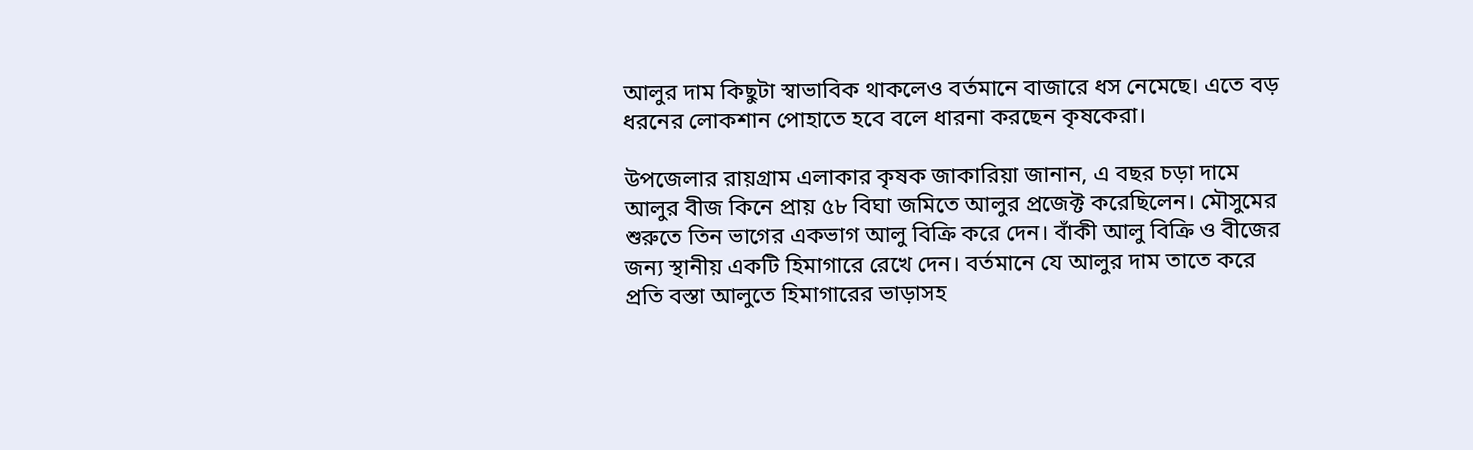আলুর দাম কিছুটা স্বাভাবিক থাকলেও বর্তমানে বাজারে ধস নেমেছে। এতে বড় ধরনের লোকশান পোহাতে হবে বলে ধারনা করছেন কৃষকেরা।

উপজেলার রায়গ্রাম এলাকার কৃষক জাকারিয়া জানান, এ বছর চড়া দামে আলুর বীজ কিনে প্রায় ৫৮ বিঘা জমিতে আলুর প্রজেক্ট করেছিলেন। মৌসুমের শুরুতে তিন ভাগের একভাগ আলু বিক্রি করে দেন। বাঁকী আলু বিক্রি ও বীজের জন্য স্থানীয় একটি হিমাগারে রেখে দেন। বর্তমানে যে আলুর দাম তাতে করে প্রতি বস্তা আলুতে হিমাগারের ভাড়াসহ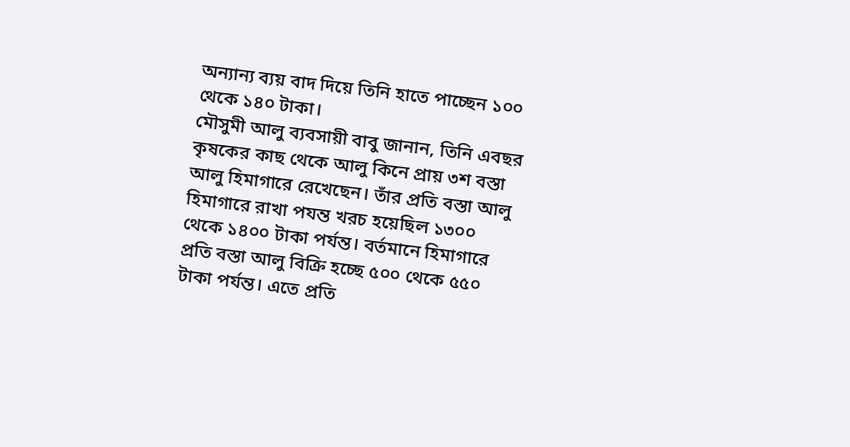অন্যান্য ব্যয় বাদ দিয়ে তিনি হাতে পাচ্ছেন ১০০ থেকে ১৪০ টাকা।
মৌসুমী আলু ব্যবসায়ী বাবু জানান, তিনি এবছর কৃষকের কাছ থেকে আলু কিনে প্রায় ৩শ বস্তা আলু হিমাগারে রেখেছেন। তাঁর প্রতি বস্তা আলু হিমাগারে রাখা পযন্ত খরচ হয়েছিল ১৩০০ থেকে ১৪০০ টাকা পর্যন্ত। বর্তমানে হিমাগারে প্রতি বস্তা আলু বিক্রি হচ্ছে ৫০০ থেকে ৫৫০ টাকা পর্যন্ত। এতে প্রতি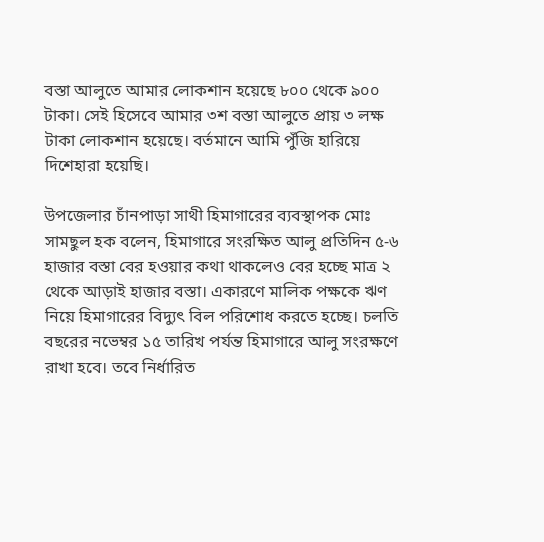বস্তা আলুতে আমার লোকশান হয়েছে ৮০০ থেকে ৯০০ টাকা। সেই হিসেবে আমার ৩শ বস্তা আলুতে প্রায় ৩ লক্ষ টাকা লোকশান হয়েছে। বর্তমানে আমি পুঁজি হারিয়ে দিশেহারা হয়েছি।

উপজেলার চাঁনপাড়া সাথী হিমাগারের ব্যবস্থাপক মোঃ সামছুল হক বলেন, হিমাগারে সংরক্ষিত আলু প্রতিদিন ৫-৬ হাজার বস্তা বের হওয়ার কথা থাকলেও বের হচ্ছে মাত্র ২ থেকে আড়াই হাজার বস্তা। একারণে মালিক পক্ষকে ঋণ নিয়ে হিমাগারের বিদ্যুৎ বিল পরিশোধ করতে হচ্ছে। চলতি বছরের নভেম্বর ১৫ তারিখ পর্যন্ত হিমাগারে আলু সংরক্ষণে রাখা হবে। তবে নির্ধারিত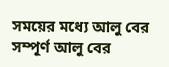সময়ের মধ্যে আলু বের সম্পূর্ণ আলু বের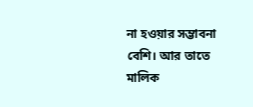না হওয়ার সম্ভাবনা বেশি। আর তাতে মালিক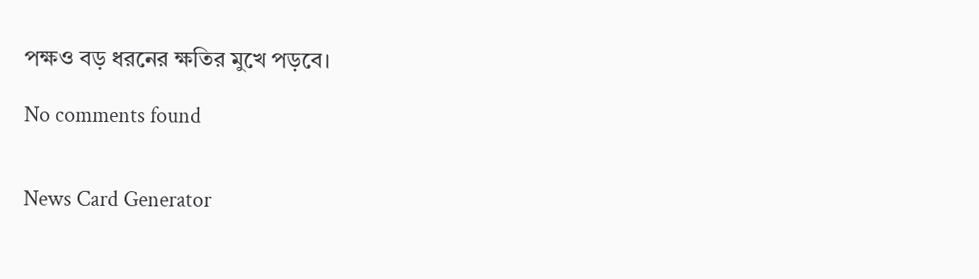পক্ষও বড় ধরনের ক্ষতির মুখে পড়বে।

No comments found


News Card Generator